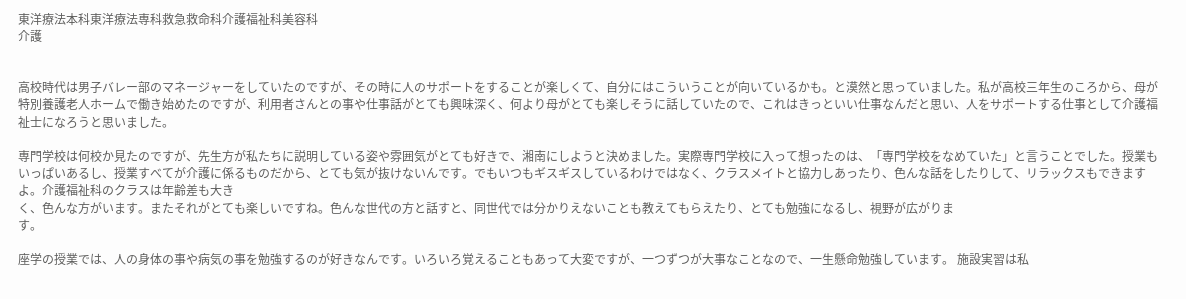東洋療法本科東洋療法専科救急救命科介護福祉科美容科
介護


高校時代は男子バレー部のマネージャーをしていたのですが、その時に人のサポートをすることが楽しくて、自分にはこういうことが向いているかも。と漠然と思っていました。私が高校三年生のころから、母が特別養護老人ホームで働き始めたのですが、利用者さんとの事や仕事話がとても興味深く、何より母がとても楽しそうに話していたので、これはきっといい仕事なんだと思い、人をサポートする仕事として介護福祉士になろうと思いました。

専門学校は何校か見たのですが、先生方が私たちに説明している姿や雰囲気がとても好きで、湘南にしようと決めました。実際専門学校に入って想ったのは、「専門学校をなめていた」と言うことでした。授業もいっぱいあるし、授業すべてが介護に係るものだから、とても気が抜けないんです。でもいつもギスギスしているわけではなく、クラスメイトと協力しあったり、色んな話をしたりして、リラックスもできますよ。介護福祉科のクラスは年齢差も大き
く、色んな方がいます。またそれがとても楽しいですね。色んな世代の方と話すと、同世代では分かりえないことも教えてもらえたり、とても勉強になるし、視野が広がりま
す。

座学の授業では、人の身体の事や病気の事を勉強するのが好きなんです。いろいろ覚えることもあって大変ですが、一つずつが大事なことなので、一生懸命勉強しています。 施設実習は私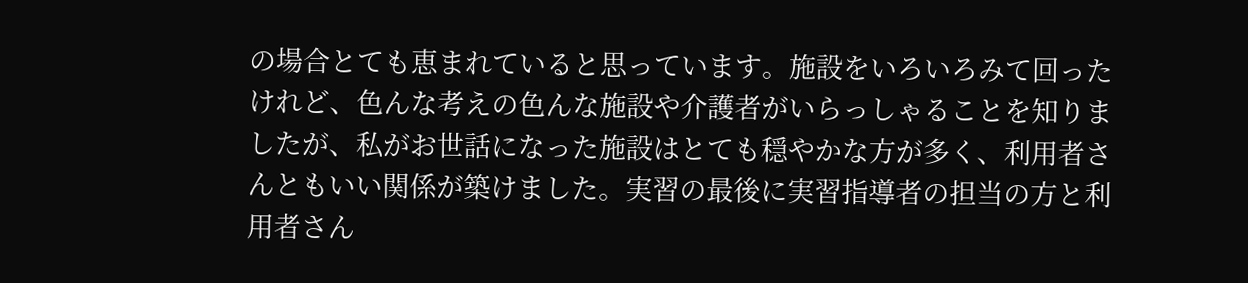の場合とても恵まれていると思っています。施設をいろいろみて回ったけれど、色んな考えの色んな施設や介護者がいらっしゃることを知りましたが、私がお世話になった施設はとても穏やかな方が多く、利用者さんともいい関係が築けました。実習の最後に実習指導者の担当の方と利用者さん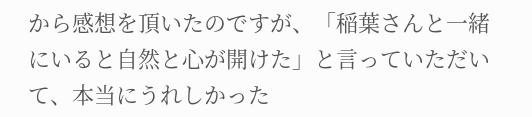から感想を頂いたのですが、「稲葉さんと一緒にいると自然と心が開けた」と言っていただいて、本当にうれしかった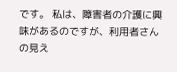です。 私は、障害者の介護に興味があるのですが、利用者さんの見え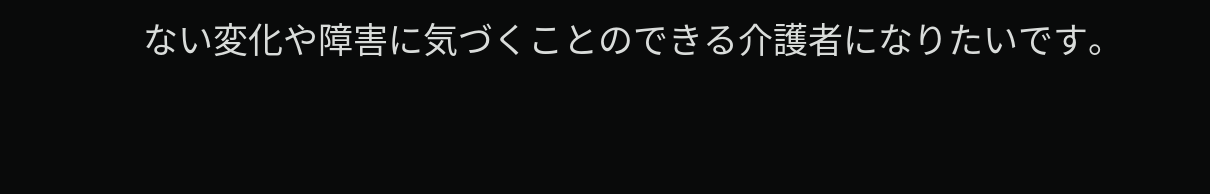ない変化や障害に気づくことのできる介護者になりたいです。